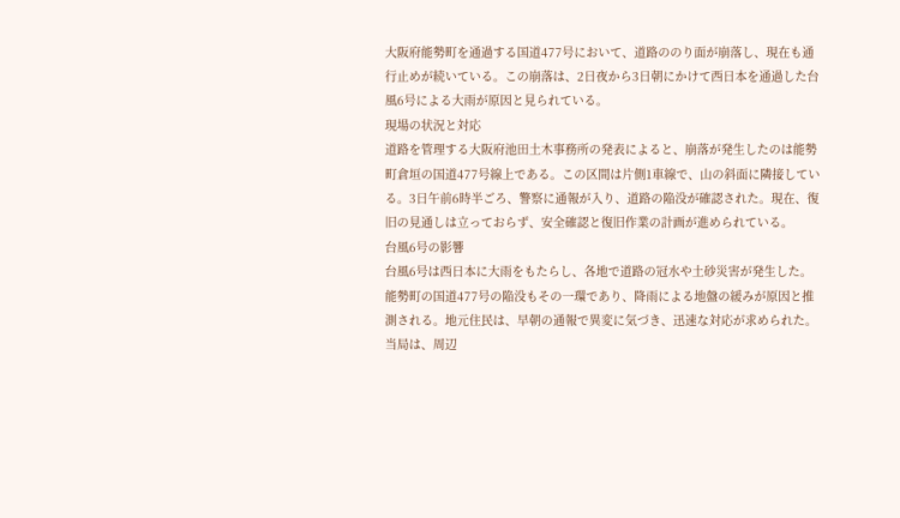大阪府能勢町を通過する国道477号において、道路ののり面が崩落し、現在も通行止めが続いている。この崩落は、2日夜から3日朝にかけて西日本を通過した台風6号による大雨が原因と見られている。
現場の状況と対応
道路を管理する大阪府池田土木事務所の発表によると、崩落が発生したのは能勢町倉垣の国道477号線上である。この区間は片側1車線で、山の斜面に隣接している。3日午前6時半ごろ、警察に通報が入り、道路の陥没が確認された。現在、復旧の見通しは立っておらず、安全確認と復旧作業の計画が進められている。
台風6号の影響
台風6号は西日本に大雨をもたらし、各地で道路の冠水や土砂災害が発生した。能勢町の国道477号の陥没もその一環であり、降雨による地盤の緩みが原因と推測される。地元住民は、早朝の通報で異変に気づき、迅速な対応が求められた。
当局は、周辺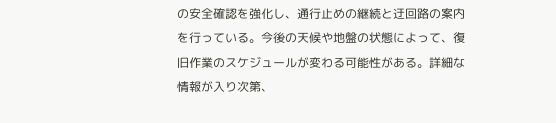の安全確認を強化し、通行止めの継続と迂回路の案内を行っている。今後の天候や地盤の状態によって、復旧作業のスケジュールが変わる可能性がある。詳細な情報が入り次第、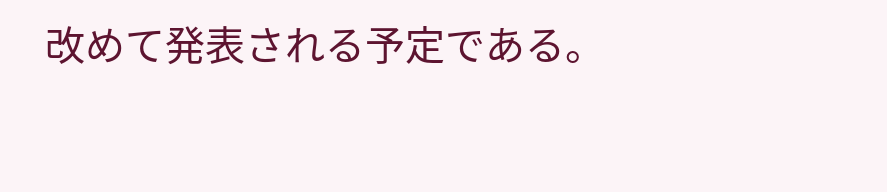改めて発表される予定である。